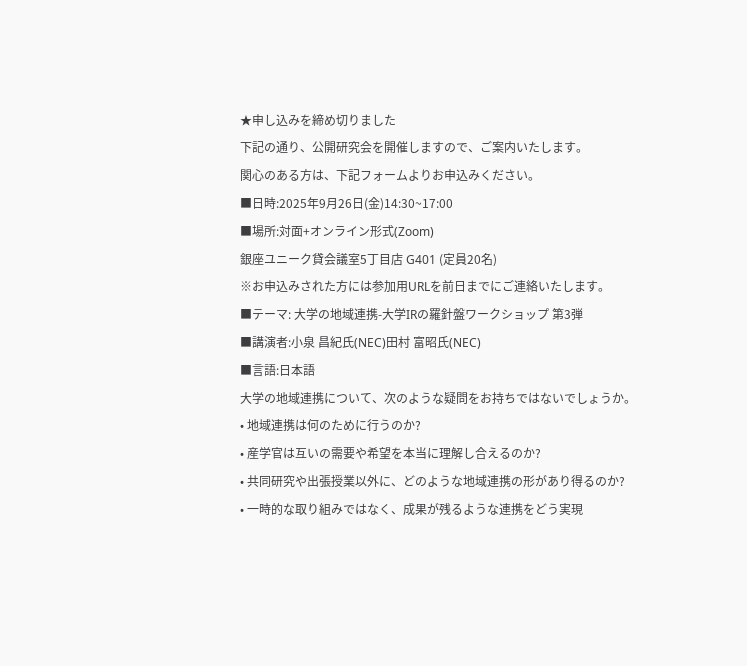★申し込みを締め切りました
下記の通り、公開研究会を開催しますので、ご案内いたします。
関心のある方は、下記フォームよりお申込みください。
■日時:2025年9月26日(金)14:30~17:00
■場所:対面+オンライン形式(Zoom)
銀座ユニーク貸会議室5丁目店 G401 (定員20名)
※お申込みされた方には参加用URLを前日までにご連絡いたします。
■テーマ: 大学の地域連携-大学IRの羅針盤ワークショップ 第3弾
■講演者:小泉 昌紀氏(NEC)田村 富昭氏(NEC)
■言語:日本語
大学の地域連携について、次のような疑問をお持ちではないでしょうか。
• 地域連携は何のために行うのか?
• 産学官は互いの需要や希望を本当に理解し合えるのか?
• 共同研究や出張授業以外に、どのような地域連携の形があり得るのか?
• 一時的な取り組みではなく、成果が残るような連携をどう実現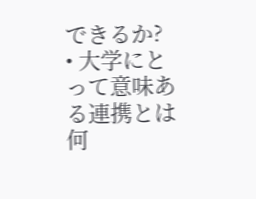できるか?
• 大学にとって意味ある連携とは何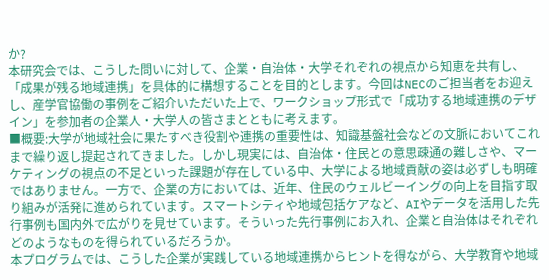か?
本研究会では、こうした問いに対して、企業・自治体・大学それぞれの視点から知恵を共有し、「成果が残る地域連携」を具体的に構想することを目的とします。今回はNECのご担当者をお迎えし、産学官協働の事例をご紹介いただいた上で、ワークショップ形式で「成功する地域連携のデザイン」を参加者の企業人・大学人の皆さまとともに考えます。
■概要:大学が地域社会に果たすべき役割や連携の重要性は、知識基盤社会などの文脈においてこれまで繰り返し提起されてきました。しかし現実には、自治体・住民との意思疎通の難しさや、マーケティングの視点の不足といった課題が存在している中、大学による地域貢献の姿は必ずしも明確ではありません。一方で、企業の方においては、近年、住民のウェルビーイングの向上を目指す取り組みが活発に進められています。スマートシティや地域包括ケアなど、AIやデータを活用した先行事例も国内外で広がりを見せています。そういった先行事例にお入れ、企業と自治体はそれぞれどのようなものを得られているだろうか。
本プログラムでは、こうした企業が実践している地域連携からヒントを得ながら、大学教育や地域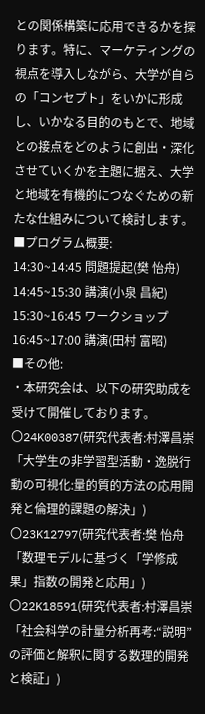との関係構築に応用できるかを探ります。特に、マーケティングの視点を導入しながら、大学が自らの「コンセプト」をいかに形成し、いかなる目的のもとで、地域との接点をどのように創出・深化させていくかを主題に据え、大学と地域を有機的につなぐための新たな仕組みについて検討します。
■プログラム概要:
14:30~14:45 問題提起(樊 怡舟)
14:45~15:30 講演(小泉 昌紀)
15:30~16:45 ワークショップ
16:45~17:00 講演(田村 富昭)
■その他:
・本研究会は、以下の研究助成を受けて開催しております。
〇24K00387(研究代表者:村澤昌崇「大学生の非学習型活動・逸脱行動の可視化:量的質的方法の応用開発と倫理的課題の解決」)
〇23K12797(研究代表者:樊 怡舟「数理モデルに基づく「学修成果」指数の開発と応用」)
〇22K18591(研究代表者:村澤昌崇「社会科学の計量分析再考:“説明”の評価と解釈に関する数理的開発と検証」)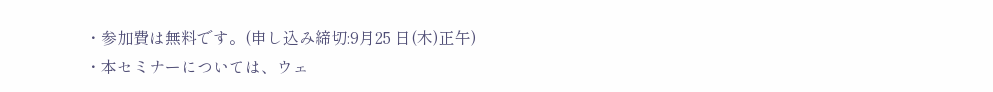・参加費は無料です。(申し込み締切:9月25 日(木)正午)
・本セミナーについては、ウェ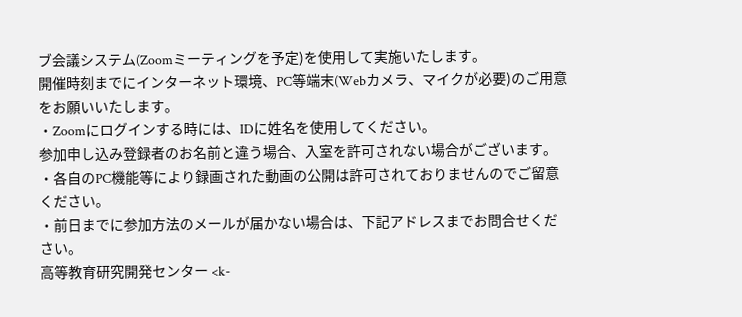ブ会議システム(Zoomミーティングを予定)を使用して実施いたします。
開催時刻までにインターネット環境、PC等端末(Webカメラ、マイクが必要)のご用意をお願いいたします。
・Zoomにログインする時には、IDに姓名を使用してください。
参加申し込み登録者のお名前と違う場合、入室を許可されない場合がございます。
・各自のPC機能等により録画された動画の公開は許可されておりませんのでご留意ください。
・前日までに参加方法のメールが届かない場合は、下記アドレスまでお問合せください。
高等教育研究開発センター <k-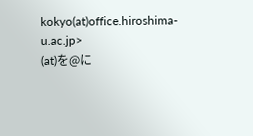kokyo(at)office.hiroshima-u.ac.jp>
(at)を@に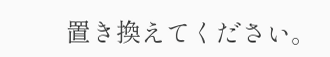置き換えてください。